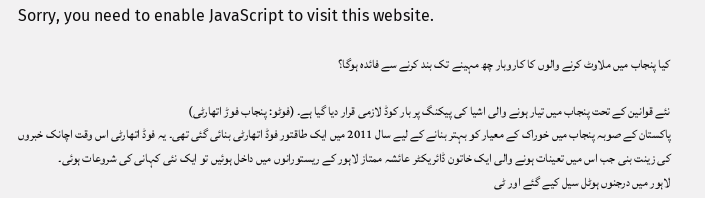Sorry, you need to enable JavaScript to visit this website.

کیا پنجاب میں ملاوٹ کرنے والوں کا کاروبار چھ مہینے تک بند کرنے سے فائدہ ہوگا؟

نئے قوانین کے تحت پنجاب میں تیار ہونے والی اشیا کی پیکنگ پر بار کوڈ لازمی قرار دیا گیا ہے۔ (فوٹو: پنجاب فوڑ اتھارٹی)
پاکستان کے صوبہ پنجاب میں خوراک کے معیار کو بہتر بنانے کے لیے سال 2011 میں ایک طاقتور فوڈ اتھارٹی بنائی گئی تھی۔ یہ فوڈ اتھارٹی اس وقت اچانک خبروں کی زینت بنی جب اس میں تعینات ہونے والی ایک خاتون ڈائریکٹر عائشہ ممتاز لاہور کے ریستورانوں میں داخل ہوئیں تو ایک نئی کہانی کی شروعات ہوئی۔
لاہور میں درجنوں ہوٹل سیل کیے گئے اور ٹی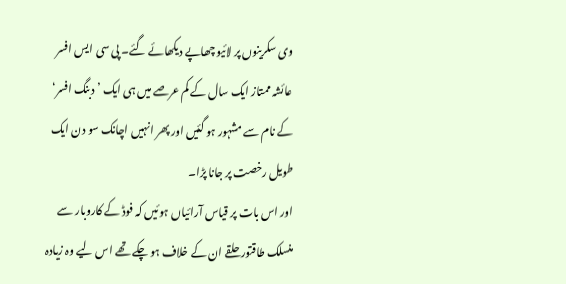وی سکرینوں پر لائیو چھاپے دیکھائے گئے۔ پی سی ایس افسر عائشہ ممتاز ایک سال کے کم عرصے میں ہی ایک ’دبنگ افسر‘ کے نام سے مشہور ہو گئیں اور پھر انہیں اچانک سو دن ایک طویل رخصت پر جانا پڑا۔
اور اس بات پر قیاس آرائیاں ہوئیں کہ فوڈ کے کاروبار سے منسلک طاقتور حلقے ان کے خلاف ہو چکے تھے اس لیے وہ زیادہ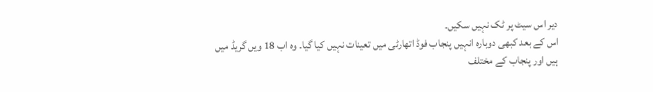دیر اس سیٹ پر ٹک نہیں سکیں۔
اس کے بعد کبھی دوبارہ انہیں پنجاب فوڈ اتھارٹی میں تعینات نہیں کیا گیا۔ وہ اب 18 ویں گریڈ میں ہیں اور پنجاب کے مختلف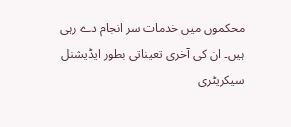محکموں میں خدمات سر انجام دے رہی ہیں۔ ان کی آخری تعیناتی بطور ایڈیشنل سیکریٹری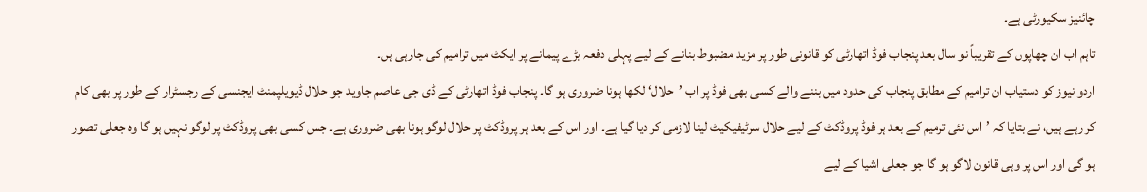چائنیز سکیورٹی ہے۔
تاہم اب ان چھاپوں کے تقریباً نو سال بعد پنجاب فوڈ اتھارٹی کو قانونی طور پر مزید مضبوط بنانے کے لیے پہلی دفعہ بڑے پیمانے پر ایکٹ میں ترامیم کی جارہی ہں۔
اردو نیوز کو دستیاب ان ترامیم کے مطابق پنجاب کی حدود میں بننے والے کسی بھی فوڈ پر اب ’حلال‘ لکھا ہونا ضروری ہو گا۔ پنجاب فوڈ اتھارٹی کے ڈی جی عاصم جاوید جو حلال ڈیویلپمنٹ ایجنسی کے رجسٹرار کے طور پر بھی کام کر رہے ہیں، نے بتایا کہ ’اس نئی ترمیم کے بعد ہر فوڈ پروڈکٹ کے لیے حلال سرٹیفیکیٹ لینا لازمی کر دیا گیا ہے۔ اور اس کے بعد ہر پروڈکٹ پر حلال لوگو ہونا بھی ضروری ہے۔ جس کسی بھی پروڈکٹ پر لوگو نہیں ہو گا وہ جعلی تصور ہو گی اور اس پر وہی قانون لاگو ہو گا جو جعلی اشیا کے لیے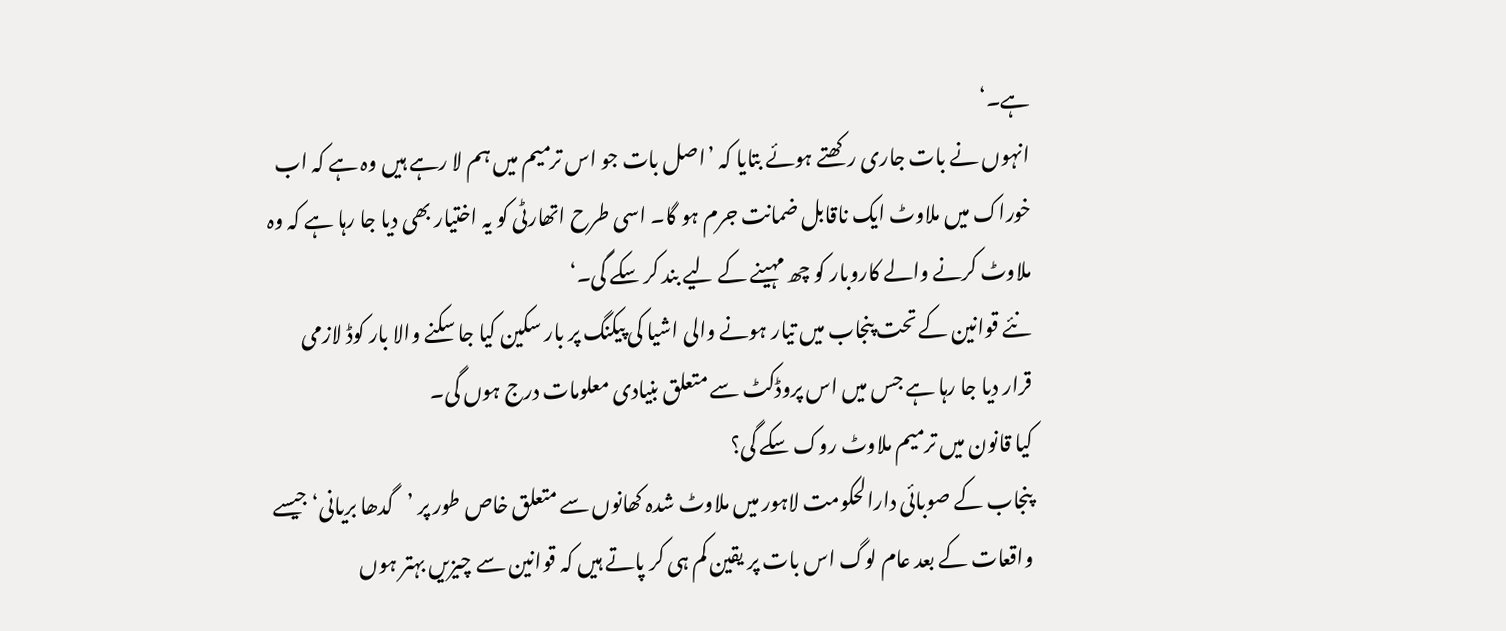ہے۔‘
انہوں نے بات جاری رکھتے ہوئے بتایا کہ ’اصل بات جو اس ترمیم میں ہم لا رہے ہیں وہ ہے کہ اب خوراک میں ملاوٹ ایک ناقابل ضمانت جرم ہو گا۔ اسی طرح اتھارٹی کو یہ اختیار بھی دیا جا رہا ہے کہ وہ ملاوٹ کرنے والے کاروبار کو چھ مہینے کے لیے بند کر سکے گی۔‘
نئے قوانین کے تحت پنجاب میں تیار ہونے والی اشیا کی پیکنگ پر بار سکین کیا جا سکنے والا بار کوڈ لازمی قرار دیا جا رہا ہے جس میں اس پروڈکٹ سے متعلق بنیادی معلومات درج ہوں گی۔
کیا قانون میں ترمیم ملاوٹ روک سکے گی؟
پنجاب کے صوبائی دارالحکومت لاہور میں ملاوٹ شدہ کھانوں سے متعلق خاص طور پر ’گدھا بریانی‘ جیسے واقعات کے بعد عام لوگ اس بات پر یقین کم ہی کر پاتے ہیں کہ قوانین سے چیزیں بہتر ہوں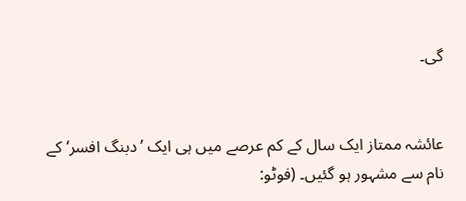گی۔


عائشہ ممتاز ایک سال کے کم عرصے میں ہی ایک ’دبنگ افسر‘ کے نام سے مشہور ہو گئیں۔ (فوٹو: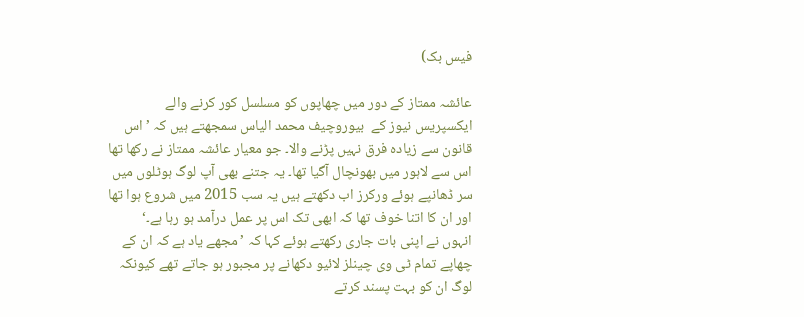فیس بک)

عائشہ ممتاز کے دور میں چھاپوں کو مسلسل کور کرنے والے ایکسپریس نیوز کے  بیوروچیف محمد الیاس سمجھتے ہیں کہ ’اس قانون سے زیادہ فرق نہیں پڑنے والا۔ جو معیار عائشہ ممتاز نے رکھا تھا اس سے لاہور میں بھونچال آگیا تھا۔ یہ جتنے بھی آپ لوگ ہوٹلوں میں سر ڈھانپے ہوئے ورکرز اب دکھتے ہیں یہ سب 2015 میں شروع ہوا تھا اور ان کا اتنا خوف تھا کہ ابھی تک اس پر عمل درآمد ہو رہا ہے۔‘
انہوں نے اپنی بات جاری رکھتے ہوئے کہا کہ ’مجھے یاد ہے کہ ان کے چھاپے تمام ٹی وی چینلز لائیو دکھانے پر مجبور ہو جاتے تھے کیونکہ لوگ ان کو بہت پسند کرتے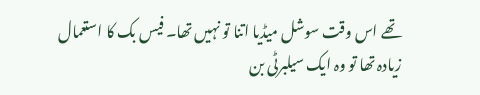تھے اس وقت سوشل میڈیا اتنا تو نہیں تھا۔ فیس بک کا استعمال زیادہ تھا تو وہ ایک سیلبرٹی بن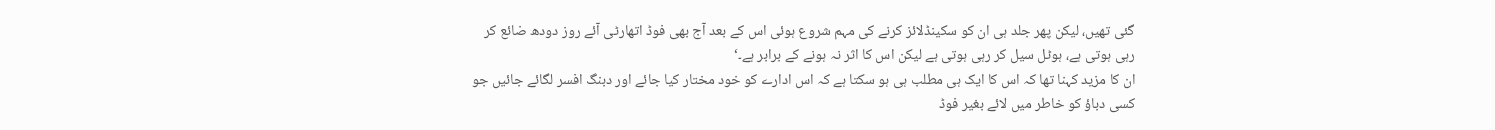گئی تھیں، لیکن پھر جلد ہی ان کو سکینڈلائز کرنے کی مہم شروع ہوئی اس کے بعد آج بھی فوڈ اتھارٹی آئے روز دودھ ضائع کر رہی ہوتی ہے، ہوٹل سیل کر رہی ہوتی ہے لیکن اس کا اثر نہ ہونے کے برابر ہے۔‘
ان کا مزید کہنا تھا کہ اس کا ایک ہی مطلب ہی ہو سکتا ہے کہ اس ادارے کو خود مختار کیا جائے اور دبنگ افسر لگائے جائیں جو کسی دباؤ کو خاطر میں لائے بغیر فوڈ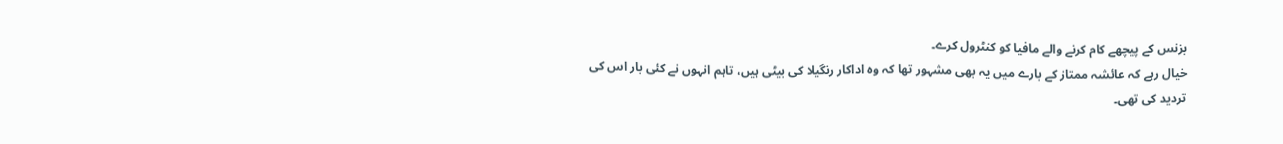بزنس کے پیچھے کام کرنے والے مافیا کو کنٹرول کرے۔
خیال رہے کہ عائشہ ممتاز کے بارے میں یہ بھی مشہور تھا کہ وہ اداکار رنگیلا کی بیٹی ہیں، تاہم انہوں نے کئی بار اس کی تردید کی تھی۔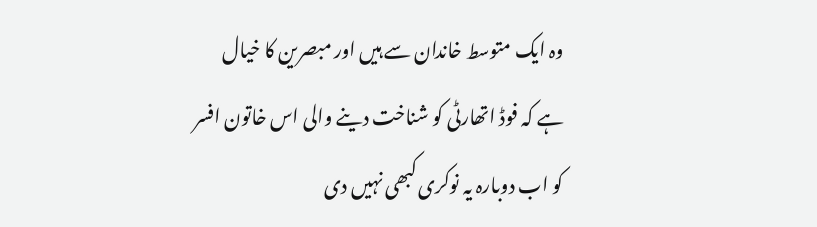وہ ایک متوسط خاندان سے ہیں اور مبصرین کا خیال ہے کہ فوڈ اتھارٹی کو شناخت دینے والی اس خاتون افسر کو اب دوبارہ یہ نوکری کبھی نہیں دی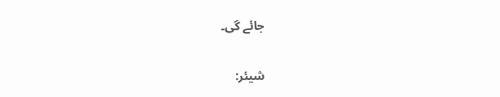جائے گی۔

شیئر: